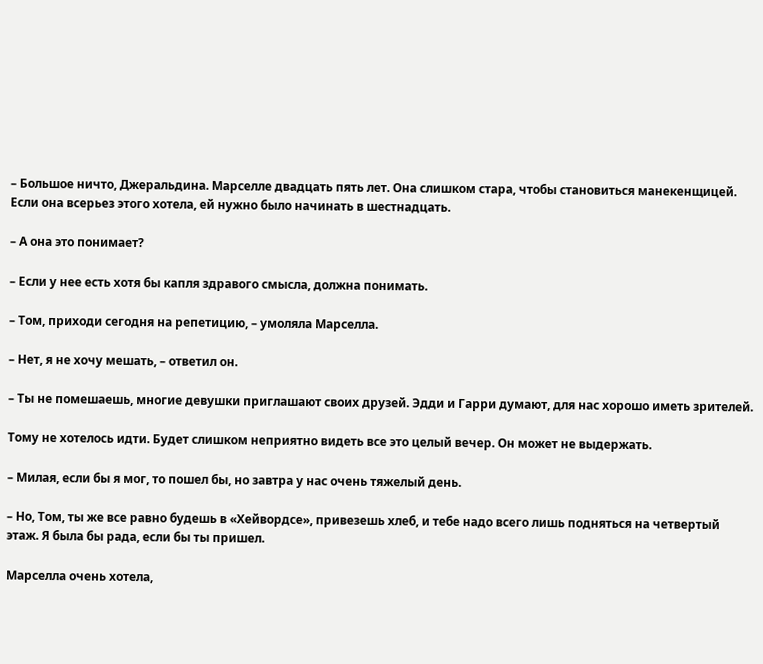– Большое ничто, Джеральдина. Марселле двадцать пять лет. Она слишком стара, чтобы становиться манекенщицей. Если она всерьез этого хотела, ей нужно было начинать в шестнадцать.

– А она это понимает?

– Если у нее есть хотя бы капля здравого смысла, должна понимать.

– Том, приходи сегодня на репетицию, – умоляла Марселла.

– Нет, я не хочу мешать, – ответил он.

– Ты не помешаешь, многие девушки приглашают своих друзей. Эдди и Гарри думают, для нас хорошо иметь зрителей.

Тому не хотелось идти. Будет слишком неприятно видеть все это целый вечер. Он может не выдержать.

– Милая, если бы я мог, то пошел бы, но завтра у нас очень тяжелый день.

– Но, Том, ты же все равно будешь в «Хейвордсе», привезешь хлеб, и тебе надо всего лишь подняться на четвертый этаж. Я была бы рада, если бы ты пришел.

Марселла очень хотела,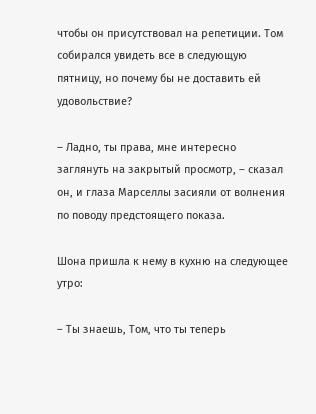чтобы он присутствовал на репетиции. Том собирался увидеть все в следующую пятницу, но почему бы не доставить ей удовольствие?

– Ладно, ты права, мне интересно заглянуть на закрытый просмотр, – сказал он, и глаза Марселлы засияли от волнения по поводу предстоящего показа.

Шона пришла к нему в кухню на следующее утро:

– Ты знаешь, Том, что ты теперь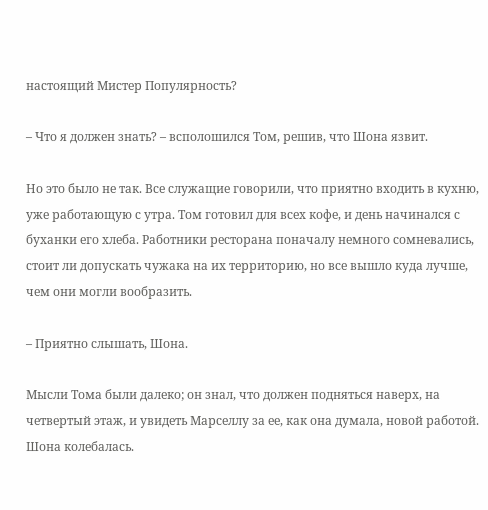настоящий Мистер Популярность?

– Что я должен знать? – всполошился Том, решив, что Шона язвит.

Но это было не так. Все служащие говорили, что приятно входить в кухню, уже работающую с утра. Том готовил для всех кофе, и день начинался с буханки его хлеба. Работники ресторана поначалу немного сомневались, стоит ли допускать чужака на их территорию, но все вышло куда лучше, чем они могли вообразить.

– Приятно слышать, Шона.

Мысли Тома были далеко; он знал, что должен подняться наверх, на четвертый этаж, и увидеть Марселлу за ее, как она думала, новой работой. Шона колебалась.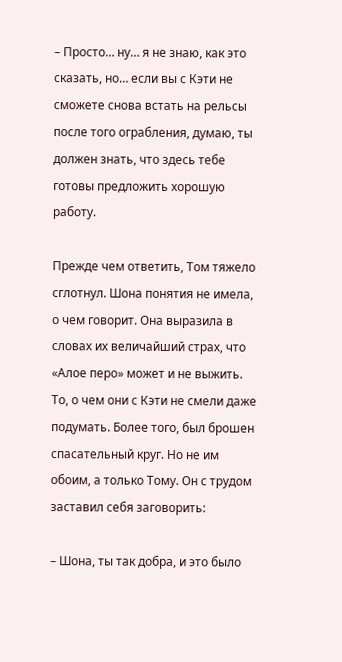– Просто… ну… я не знаю, как это сказать, но… если вы с Кэти не сможете снова встать на рельсы после того ограбления, думаю, ты должен знать, что здесь тебе готовы предложить хорошую работу.

Прежде чем ответить, Том тяжело сглотнул. Шона понятия не имела, о чем говорит. Она выразила в словах их величайший страх, что «Алое перо» может и не выжить. То, о чем они с Кэти не смели даже подумать. Более того, был брошен спасательный круг. Но не им обоим, а только Тому. Он с трудом заставил себя заговорить:

– Шона, ты так добра, и это было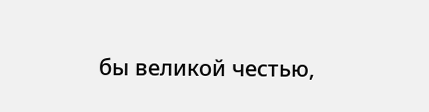бы великой честью,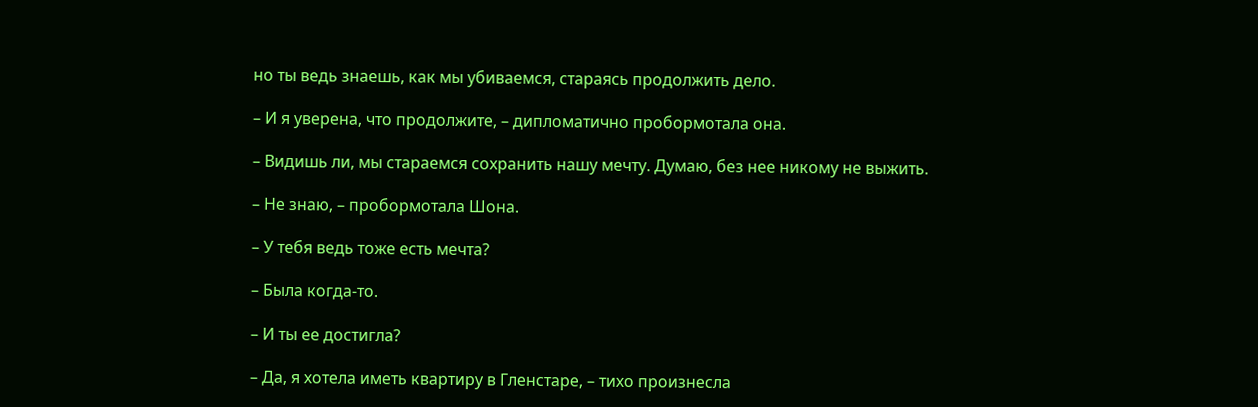но ты ведь знаешь, как мы убиваемся, стараясь продолжить дело.

– И я уверена, что продолжите, – дипломатично пробормотала она.

– Видишь ли, мы стараемся сохранить нашу мечту. Думаю, без нее никому не выжить.

– Не знаю, – пробормотала Шона.

– У тебя ведь тоже есть мечта?

– Была когда-то.

– И ты ее достигла?

– Да, я хотела иметь квартиру в Гленстаре, – тихо произнесла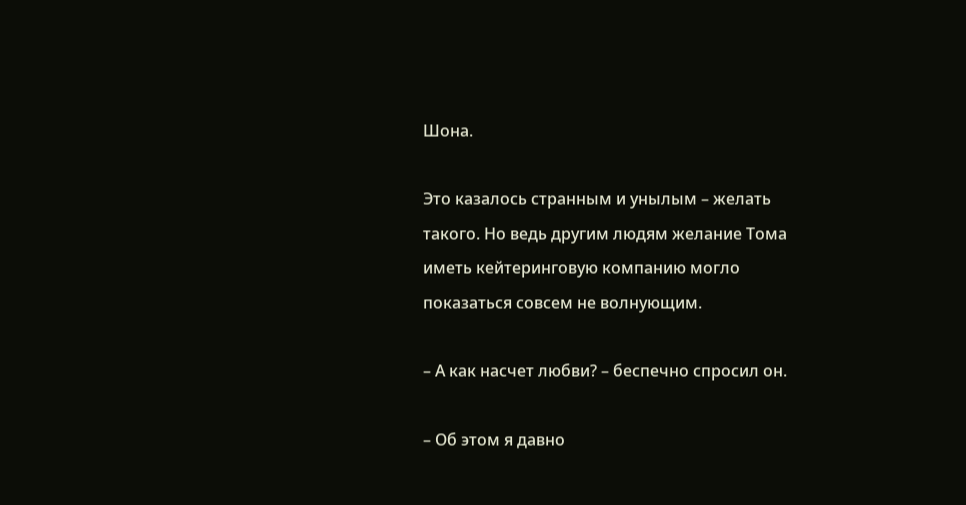Шона.

Это казалось странным и унылым – желать такого. Но ведь другим людям желание Тома иметь кейтеринговую компанию могло показаться совсем не волнующим.

– А как насчет любви? – беспечно спросил он.

– Об этом я давно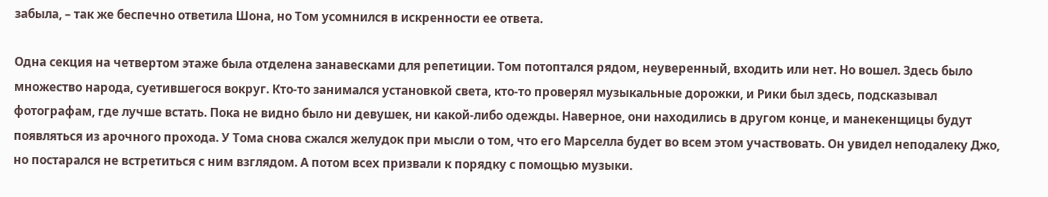забыла, – так же беспечно ответила Шона, но Том усомнился в искренности ее ответа.

Одна секция на четвертом этаже была отделена занавесками для репетиции. Том потоптался рядом, неуверенный, входить или нет. Но вошел. Здесь было множество народа, суетившегося вокруг. Кто-то занимался установкой света, кто-то проверял музыкальные дорожки, и Рики был здесь, подсказывал фотографам, где лучше встать. Пока не видно было ни девушек, ни какой-либо одежды. Наверное, они находились в другом конце, и манекенщицы будут появляться из арочного прохода. У Тома снова сжался желудок при мысли о том, что его Марселла будет во всем этом участвовать. Он увидел неподалеку Джо, но постарался не встретиться с ним взглядом. А потом всех призвали к порядку с помощью музыки.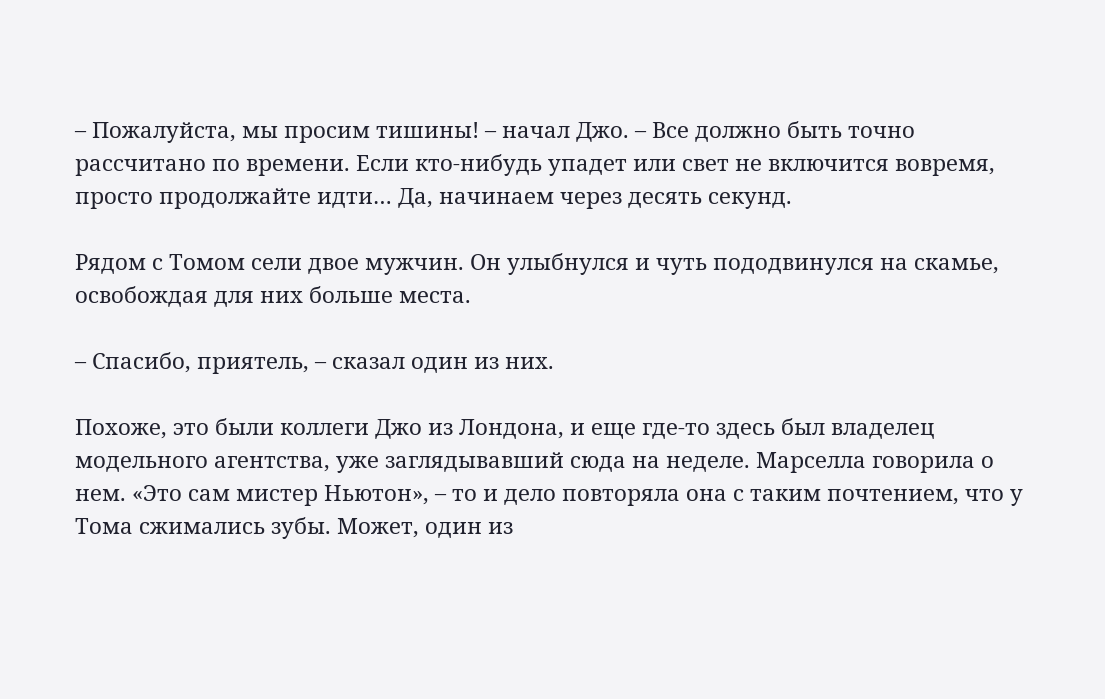– Пожалуйста, мы просим тишины! – начал Джо. – Все должно быть точно рассчитано по времени. Если кто-нибудь упадет или свет не включится вовремя, просто продолжайте идти… Да, начинаем через десять секунд.

Рядом с Томом сели двое мужчин. Он улыбнулся и чуть пододвинулся на скамье, освобождая для них больше места.

– Спасибо, приятель, – сказал один из них.

Похоже, это были коллеги Джо из Лондона, и еще где-то здесь был владелец модельного агентства, уже заглядывавший сюда на неделе. Марселла говорила о нем. «Это сам мистер Ньютон», – то и дело повторяла она с таким почтением, что у Тома сжимались зубы. Может, один из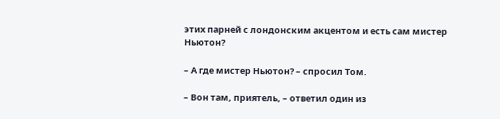этих парней с лондонским акцентом и есть сам мистер Ньютон?

– А где мистер Ньютон? – спросил Том.

– Вон там, приятель, – ответил один из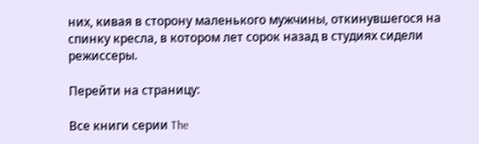них, кивая в сторону маленького мужчины, откинувшегося на спинку кресла, в котором лет сорок назад в студиях сидели режиссеры.

Перейти на страницу:

Все книги серии The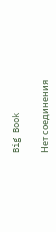Big Book

Нет соединения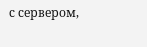с сервером,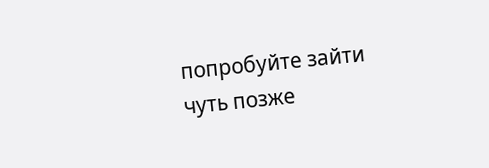попробуйте зайти чуть позже